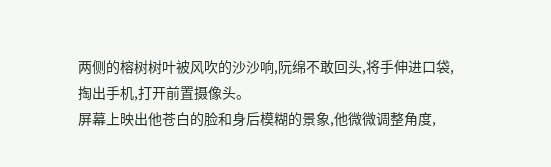两侧的榕树树叶被风吹的沙沙响,阮绵不敢回头,将手伸进口袋,掏出手机,打开前置摄像头。
屏幕上映出他苍白的脸和身后模糊的景象,他微微调整角度,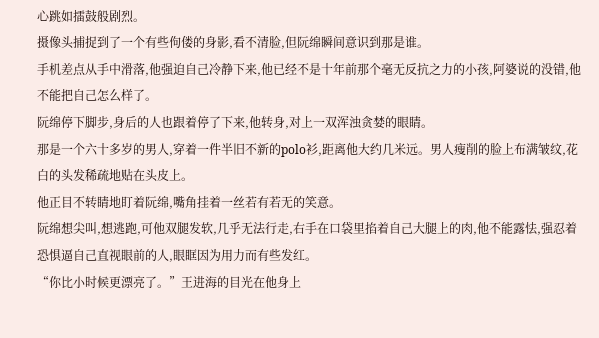心跳如擂鼓般剧烈。
摄像头捕捉到了一个有些佝偻的身影,看不清脸,但阮绵瞬间意识到那是谁。
手机差点从手中滑落,他强迫自己冷静下来,他已经不是十年前那个毫无反抗之力的小孩,阿婆说的没错,他不能把自己怎么样了。
阮绵停下脚步,身后的人也跟着停了下来,他转身,对上一双浑浊贪婪的眼睛。
那是一个六十多岁的男人,穿着一件半旧不新的polo衫,距离他大约几米远。男人瘦削的脸上布满皱纹,花白的头发稀疏地贴在头皮上。
他正目不转睛地盯着阮绵,嘴角挂着一丝若有若无的笑意。
阮绵想尖叫,想逃跑,可他双腿发软,几乎无法行走,右手在口袋里掐着自己大腿上的肉,他不能露怯,强忍着恐惧逼自己直视眼前的人,眼眶因为用力而有些发红。
“你比小时候更漂亮了。”王进海的目光在他身上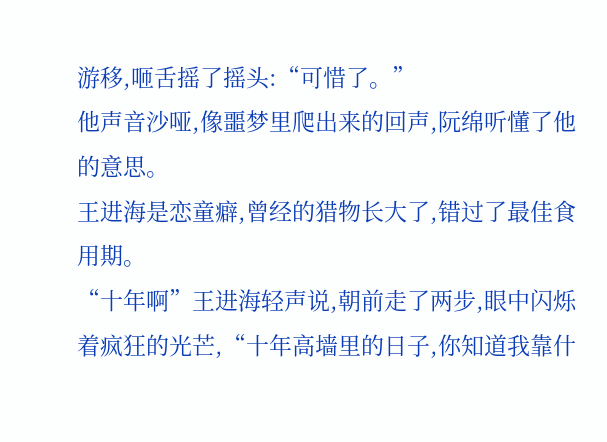游移,咂舌摇了摇头:“可惜了。”
他声音沙哑,像噩梦里爬出来的回声,阮绵听懂了他的意思。
王进海是恋童癖,曾经的猎物长大了,错过了最佳食用期。
“十年啊”王进海轻声说,朝前走了两步,眼中闪烁着疯狂的光芒,“十年高墙里的日子,你知道我靠什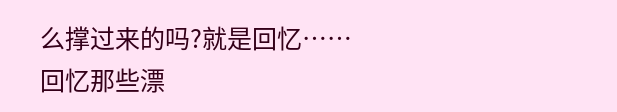么撑过来的吗?就是回忆……回忆那些漂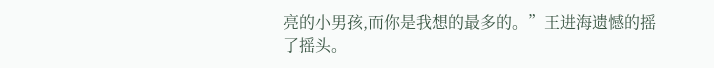亮的小男孩,而你是我想的最多的。”王进海遗憾的摇了摇头。